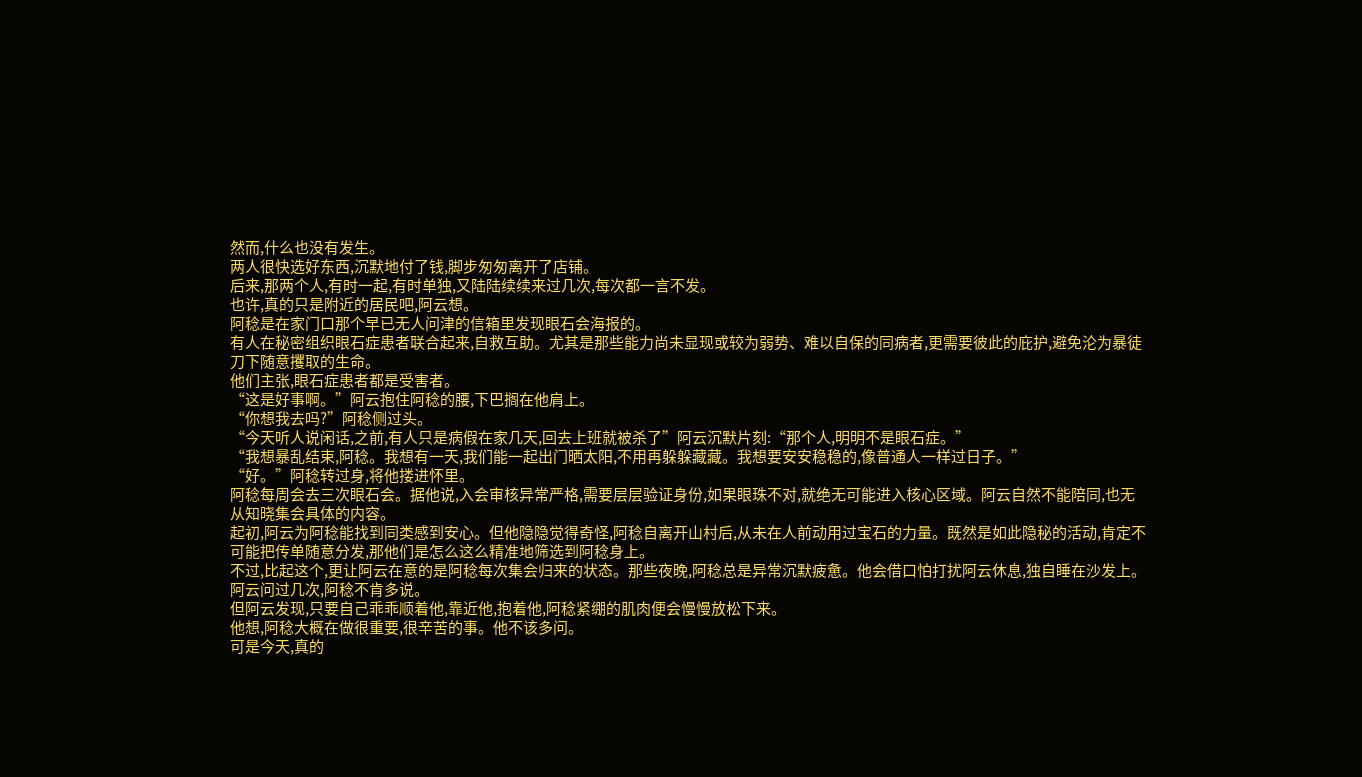然而,什么也没有发生。
两人很快选好东西,沉默地付了钱,脚步匆匆离开了店铺。
后来,那两个人,有时一起,有时单独,又陆陆续续来过几次,每次都一言不发。
也许,真的只是附近的居民吧,阿云想。
阿稔是在家门口那个早已无人问津的信箱里发现眼石会海报的。
有人在秘密组织眼石症患者联合起来,自救互助。尤其是那些能力尚未显现或较为弱势、难以自保的同病者,更需要彼此的庇护,避免沦为暴徒刀下随意攫取的生命。
他们主张,眼石症患者都是受害者。
“这是好事啊。”阿云抱住阿稔的腰,下巴搁在他肩上。
“你想我去吗?”阿稔侧过头。
“今天听人说闲话,之前,有人只是病假在家几天,回去上班就被杀了”阿云沉默片刻:“那个人,明明不是眼石症。”
“我想暴乱结束,阿稔。我想有一天,我们能一起出门晒太阳,不用再躲躲藏藏。我想要安安稳稳的,像普通人一样过日子。”
“好。”阿稔转过身,将他搂进怀里。
阿稔每周会去三次眼石会。据他说,入会审核异常严格,需要层层验证身份,如果眼珠不对,就绝无可能进入核心区域。阿云自然不能陪同,也无从知晓集会具体的内容。
起初,阿云为阿稔能找到同类感到安心。但他隐隐觉得奇怪,阿稔自离开山村后,从未在人前动用过宝石的力量。既然是如此隐秘的活动,肯定不可能把传单随意分发,那他们是怎么这么精准地筛选到阿稔身上。
不过,比起这个,更让阿云在意的是阿稔每次集会归来的状态。那些夜晚,阿稔总是异常沉默疲惫。他会借口怕打扰阿云休息,独自睡在沙发上。
阿云问过几次,阿稔不肯多说。
但阿云发现,只要自己乖乖顺着他,靠近他,抱着他,阿稔紧绷的肌肉便会慢慢放松下来。
他想,阿稔大概在做很重要,很辛苦的事。他不该多问。
可是今天,真的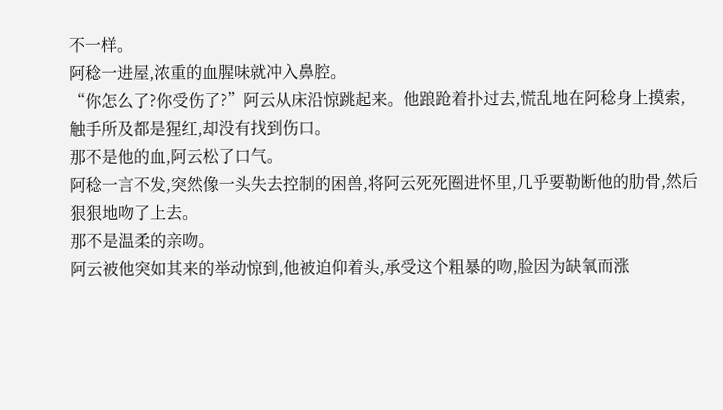不一样。
阿稔一进屋,浓重的血腥味就冲入鼻腔。
“你怎么了?你受伤了?”阿云从床沿惊跳起来。他踉跄着扑过去,慌乱地在阿稔身上摸索,触手所及都是猩红,却没有找到伤口。
那不是他的血,阿云松了口气。
阿稔一言不发,突然像一头失去控制的困兽,将阿云死死圈进怀里,几乎要勒断他的肋骨,然后狠狠地吻了上去。
那不是温柔的亲吻。
阿云被他突如其来的举动惊到,他被迫仰着头,承受这个粗暴的吻,脸因为缺氧而涨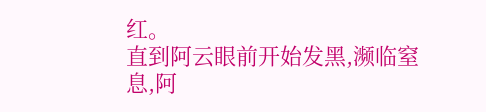红。
直到阿云眼前开始发黑,濒临窒息,阿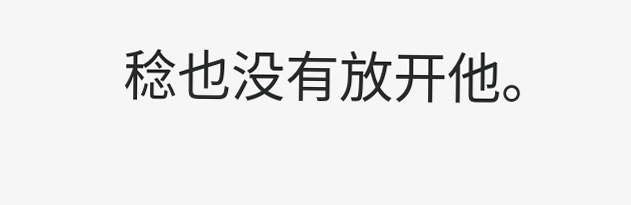稔也没有放开他。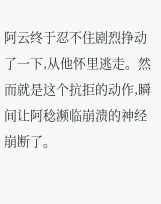阿云终于忍不住剧烈挣动了一下,从他怀里逃走。然而就是这个抗拒的动作,瞬间让阿稔濒临崩溃的神经崩断了。